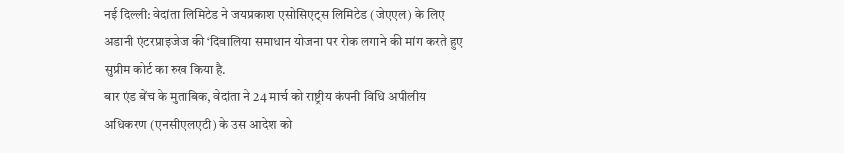नई दिल्ली: वेदांता लिमिटेड ने जयप्रकाश एसोसिएट्स लिमिटेड (जेएएल) के लिए अडानी एंटरप्राइजेज की ‘दिवालिया समाधान योजना पर रोक लगाने की मांग करते हुए सुप्रीम कोर्ट का रुख किया है.
बार एंड बेंच के मुताबिक, वेदांता ने 24 मार्च को राष्ट्रीय कंपनी विधि अपीलीय अधिकरण (एनसीएलएटी) के उस आदेश को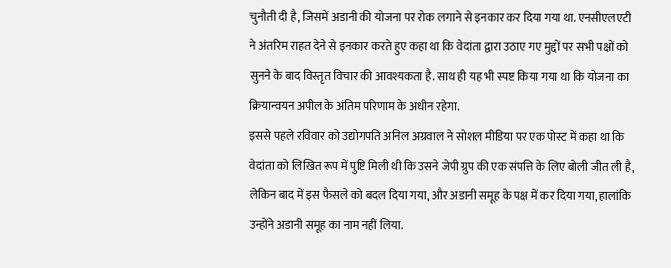चुनौती दी है, जिसमें अडानी की योजना पर रोक लगाने से इनकार कर दिया गया था. एनसीएलएटी ने अंतरिम राहत देने से इनकार करते हुए कहा था कि वेदांता द्वारा उठाए गए मुद्दों पर सभी पक्षों को सुनने के बाद विस्तृत विचार की आवश्यकता है. साथ ही यह भी स्पष्ट किया गया था कि योजना का क्रियान्वयन अपील के अंतिम परिणाम के अधीन रहेगा.
इससे पहले रविवार को उद्योगपति अनिल अग्रवाल ने सोशल मीडिया पर एक पोस्ट में कहा था कि वेदांता को लिखित रूप में पुष्टि मिली थी कि उसने जेपी ग्रुप की एक संपत्ति के लिए बोली जीत ली है, लेकिन बाद में इस फैसले को बदल दिया गया, और अडानी समूह के पक्ष में कर दिया गया, हालांकि उन्होंने अडानी समूह का नाम नहीं लिया.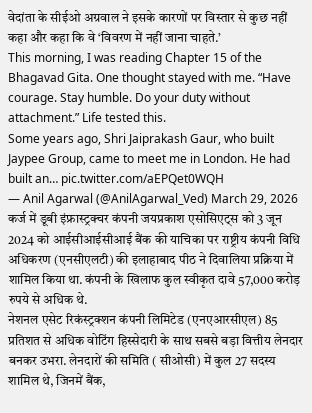वेदांता के सीईओ अग्रवाल ने इसके कारणों पर विस्तार से कुछ नहीं कहा और कहा कि वे ‘विवरण में नहीं जाना चाहते.’
This morning, I was reading Chapter 15 of the Bhagavad Gita. One thought stayed with me. “Have courage. Stay humble. Do your duty without attachment.” Life tested this.
Some years ago, Shri Jaiprakash Gaur, who built Jaypee Group, came to meet me in London. He had built an… pic.twitter.com/aEPQet0WQH
— Anil Agarwal (@AnilAgarwal_Ved) March 29, 2026
कर्ज में डूबी इंफ्रास्ट्रक्चर कंपनी जयप्रकाश एसोसिएट्स को 3 जून 2024 को आईसीआईसीआई बैंक की याचिका पर राष्ट्रीय कंपनी विधि अधिकरण (एनसीएलटी) की इलाहाबाद पीठ ने दिवालिया प्रक्रिया में शामिल किया था. कंपनी के खिलाफ कुल स्वीकृत दावे 57,000 करोड़ रुपये से अधिक थे.
नेशनल एसेट रिकंस्ट्रक्शन कंपनी लिमिटेड (एनएआरसीएल) 85 प्रतिशत से अधिक वोटिंग हिस्सेदारी के साथ सबसे बड़ा वित्तीय लेनदार बनकर उभरा. लेनदारों की समिति ( सीओसी) में कुल 27 सदस्य शामिल थे, जिनमें बैंक,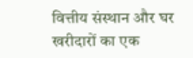वित्तीय संस्थान और घर खरीदारों का एक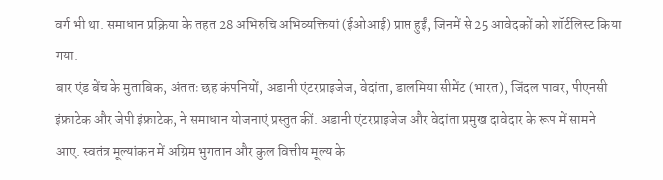वर्ग भी था. समाधान प्रक्रिया के तहत 28 अभिरुचि अभिव्यक्तियां (ईओआई) प्राप्त हुईं, जिनमें से 25 आवेदकों को शॉर्टलिस्ट किया गया.
बार एंड बेंच के मुताबिक, अंततः छह कंपनियों, अडानी एंटरप्राइजेज, वेदांता, डालमिया सीमेंट (भारत), जिंदल पावर, पीएनसी इंफ्राटेक और जेपी इंफ्राटेक, ने समाधान योजनाएं प्रस्तुत कीं. अडानी एंटरप्राइजेज और वेदांता प्रमुख दावेदार के रूप में सामने आए. स्वतंत्र मूल्यांकन में अग्रिम भुगतान और कुल वित्तीय मूल्य के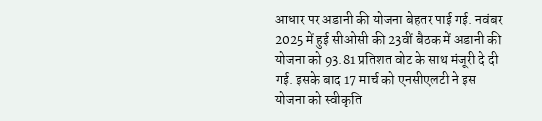आधार पर अडानी की योजना बेहतर पाई गई. नवंबर 2025 में हुई सीओसी की 23वीं बैठक में अडानी की योजना को 93.81 प्रतिशत वोट के साथ मंजूरी दे दी गई. इसके बाद 17 मार्च को एनसीएलटी ने इस योजना को स्वीकृति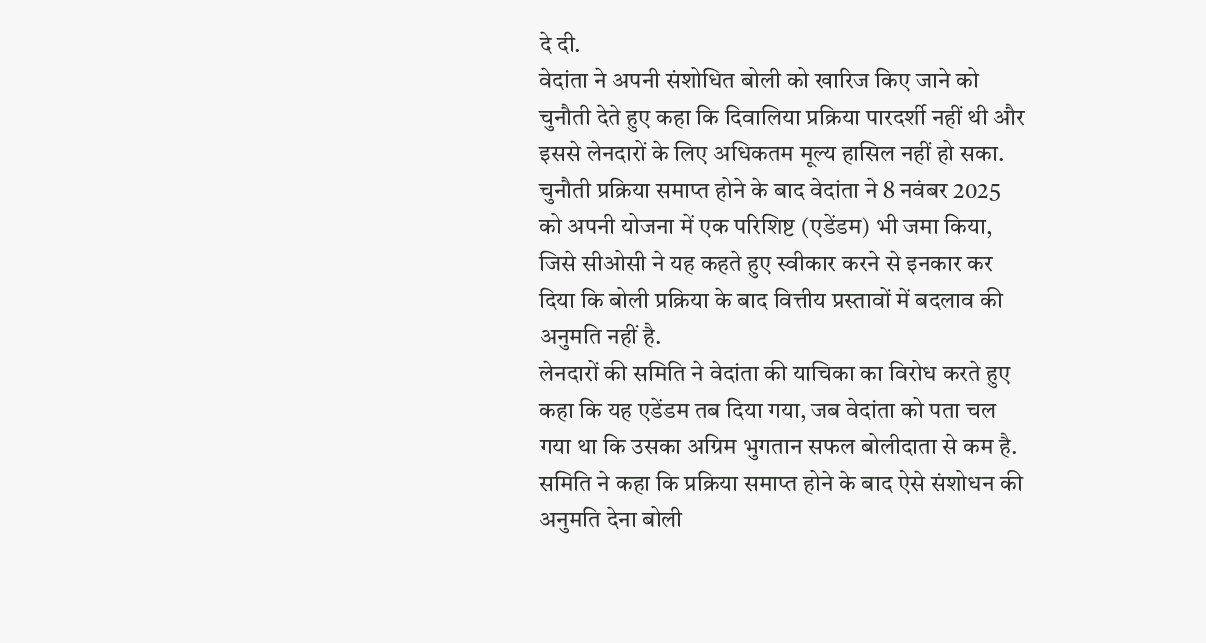दे दी.
वेदांता ने अपनी संशोधित बोली को खारिज किए जाने को चुनौती देते हुए कहा कि दिवालिया प्रक्रिया पारदर्शी नहीं थी और इससे लेनदारों के लिए अधिकतम मूल्य हासिल नहीं हो सका. चुनौती प्रक्रिया समाप्त होने के बाद वेदांता ने 8 नवंबर 2025 को अपनी योजना में एक परिशिष्ट (एडेंडम) भी जमा किया, जिसे सीओसी ने यह कहते हुए स्वीकार करने से इनकार कर दिया कि बोली प्रक्रिया के बाद वित्तीय प्रस्तावों में बदलाव की अनुमति नहीं है.
लेनदारों की समिति ने वेदांता की याचिका का विरोध करते हुए कहा कि यह एडेंडम तब दिया गया, जब वेदांता को पता चल गया था कि उसका अग्रिम भुगतान सफल बोलीदाता से कम है. समिति ने कहा कि प्रक्रिया समाप्त होने के बाद ऐसे संशोधन की अनुमति देना बोली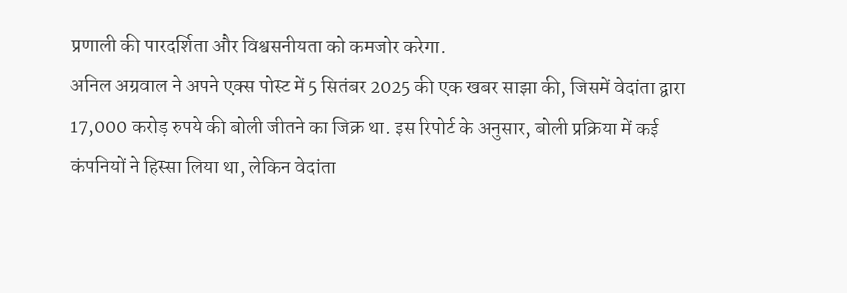प्रणाली की पारदर्शिता और विश्वसनीयता को कमजोर करेगा.
अनिल अग्रवाल ने अपने एक्स पोस्ट में 5 सितंबर 2025 की एक खबर साझा की, जिसमें वेदांता द्वारा 17,000 करोड़ रुपये की बोली जीतने का जिक्र था. इस रिपोर्ट के अनुसार, बोली प्रक्रिया में कई कंपनियों ने हिस्सा लिया था, लेकिन वेदांता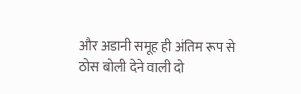और अडानी समूह ही अंतिम रूप से ठोस बोली देने वाली दो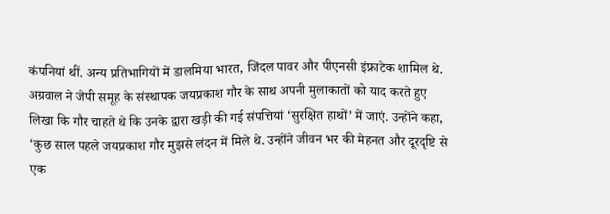कंपनियां थीं. अन्य प्रतिभागियों में डालमिया भारत, जिंदल पावर और पीएनसी इंफ्राटेक शामिल थे.
अग्रवाल ने जेपी समूह के संस्थापक जयप्रकाश गौर के साथ अपनी मुलाकातों को याद करते हुए लिखा कि गौर चाहते थे कि उनके द्वारा खड़ी की गई संपत्तियां ‘सुरक्षित हाथों’ में जाएं. उन्होंने कहा, ‘कुछ साल पहले जयप्रकाश गौर मुझसे लंदन में मिले थे. उन्होंने जीवन भर की मेहनत और दूरदृष्टि से एक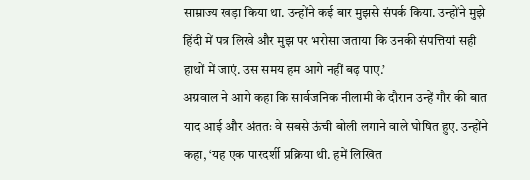साम्राज्य खड़ा किया था. उन्होंने कई बार मुझसे संपर्क किया. उन्होंने मुझे हिंदी में पत्र लिखे और मुझ पर भरोसा जताया कि उनकी संपत्तियां सही हाथों में जाएं. उस समय हम आगे नहीं बढ़ पाए.’
अग्रवाल ने आगे कहा कि सार्वजनिक नीलामी के दौरान उन्हें गौर की बात याद आई और अंततः वे सबसे ऊंची बोली लगाने वाले घोषित हुए. उन्होंने कहा, ‘यह एक पारदर्शी प्रक्रिया थी. हमें लिखित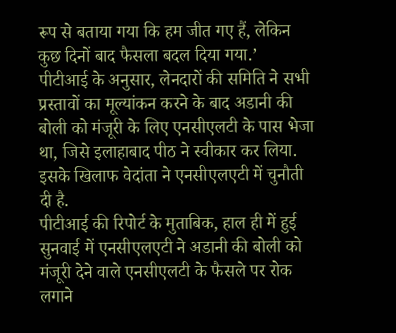रूप से बताया गया कि हम जीत गए हैं, लेकिन कुछ दिनों बाद फैसला बदल दिया गया.’
पीटीआई के अनुसार, लेनदारों की समिति ने सभी प्रस्तावों का मूल्यांकन करने के बाद अडानी की बोली को मंजूरी के लिए एनसीएलटी के पास भेजा था, जिसे इलाहाबाद पीठ ने स्वीकार कर लिया. इसके खिलाफ वेदांता ने एनसीएलएटी में चुनौती दी है.
पीटीआई की रिपोर्ट के मुताबिक, हाल ही में हुई सुनवाई में एनसीएलएटी ने अडानी की बोली को मंजूरी देने वाले एनसीएलटी के फैसले पर रोक लगाने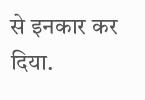से इनकार कर दिया.